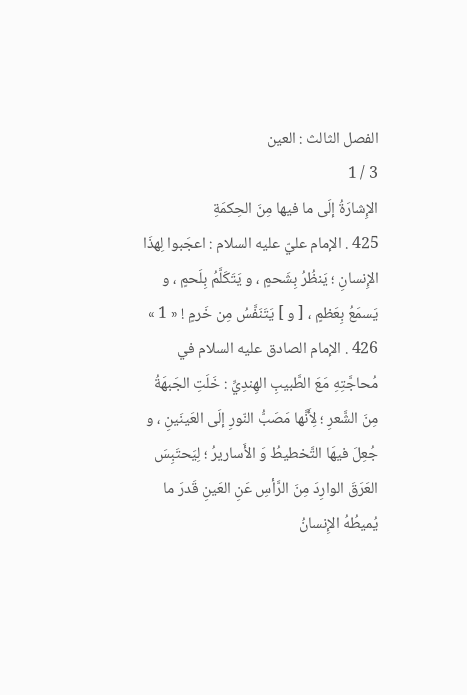الفصل الثالث : العين
3 / 1
الإِشارَةُ إلَى ما فيها مِنَ الحِكمَةِ
425 . الإمام عليّ عليه السلام : اعجَبوا لِهذَا الإِنسانِ ؛ يَنظُرُ بِشَحمٍ ، و يَتَكَلَّمُ بِلَحمٍ ، و يَسمَعُ بِعَظمٍ ، [ و ] يَتَنَفَّسُ مِن خَرمٍ ! « 1 »
426 . الإمام الصادق عليه السلام في مُحاجَّتِهِ مَعَ الطَّبيبِ الهِندِيِّ : خَلَتِ الجَبهَةُ مِنَ الشَّعرِ ؛ لِأَنَّها مَصَبُّ النّورِ إلَى العَينَينِ ، و جُعِلَ فيهَا التَّخطيطُ وَ الأَساريرُ ؛ لِيَحتَبِسَ العَرَقَ الوارِدَ مِنَ الرَّأسِ عَنِ العَينِ قَدرَ ما يُميطُهُ الإِنسانُ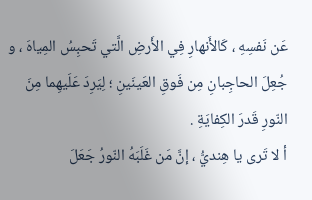عَن نَفسِهِ ، كَالأَنهارِ فِي الأَرضِ الَّتي تَحبِسُ المِياهَ ، و جُعِلَ الحاجِبانِ مِن فَوقِ العَينَينِ ؛ لِيَرِدَ عَلَيهِما مِنَ النّورِ قَدرَ الكِفايَةِ .
أ لا تَرى يا هِنديُّ ، إنَّ مَن غَلَبَهُ النّورُ جَعَلَ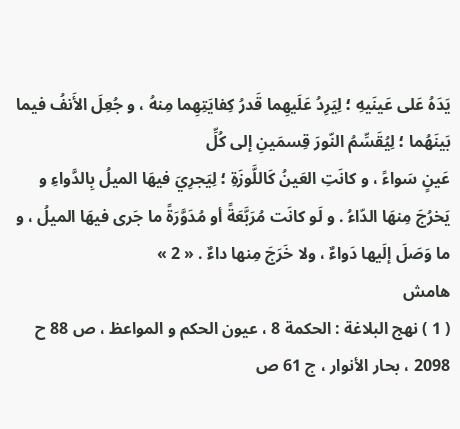يَدَهُ عَلى عَينَيهِ ؛ لِيَرِدُ عَلَيهِما قَدرُ كِفايَتِهِما مِنهُ ، و جُعِلَ الأَنفُ فيما بَينَهُما ؛ لِيُقَسِّمُ النّورَ قِسمَينِ إلى كُلِّ
عَينٍ سَواءً ، و كانَتِ العَينُ كَاللَّوزَةِ ؛ لِيَجرِيَ فيهَا الميلُ بِالدَّواءِ و يَخرُجَ مِنهَا الدّاءُ . و لَو كانَت مُرَبَّعَةً أو مُدَوَّرَةً ما جَرى فيهَا الميلُ ، و ما وَصَلَ إلَيها دَواءٌ ، ولا خَرَجَ مِنها داءٌ . « 2 »
هامش
( 1 ) نهج البلاغة : الحكمة 8 ، عيون الحكم و المواعظ ، ص 88 ح 2098 ، بحار الأنوار ، ج 61 ص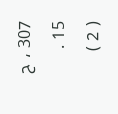307 ، ح 15 .
( 2 )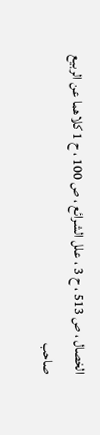الخصال ، ص 513 ، ح 3 ، علل الشرائع ، ص 100 ، ح 1 كلاهما عن الربيع صاحب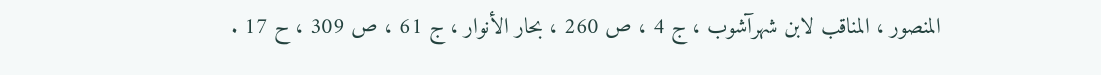المنصور ، المناقب لابن شهرآشوب ، ج 4 ، ص 260 ، بحار الأنوار ، ج 61 ، ص 309 ، ح 17 .